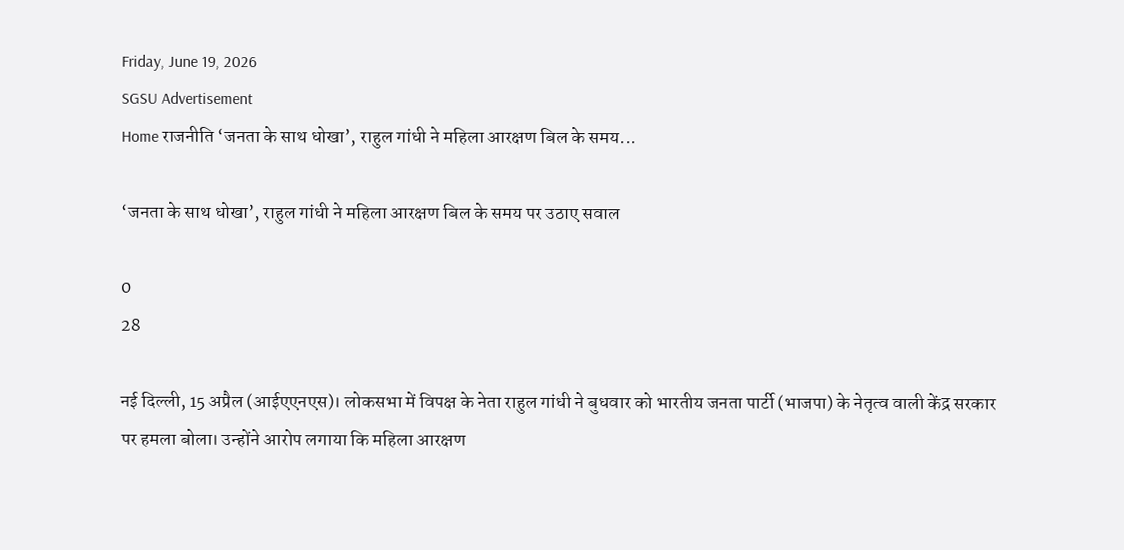Friday, June 19, 2026
SGSU Advertisement
Home राजनीति ‘जनता के साथ धोखा’, राहुल गांधी ने महिला आरक्षण बिल के समय...

‘जनता के साथ धोखा’, राहुल गांधी ने महिला आरक्षण बिल के समय पर उठाए सवाल

0
28

नई दिल्ली, 15 अप्रैल (आईएएनएस)। लोकसभा में विपक्ष के नेता राहुल गांधी ने बुधवार को भारतीय जनता पार्टी (भाजपा) के नेतृत्व वाली केंद्र सरकार पर हमला बोला। उन्होंने आरोप लगाया कि महिला आरक्षण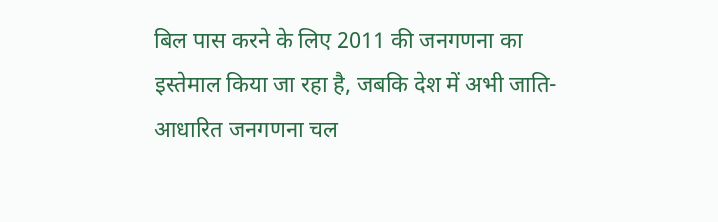बिल पास करने के लिए 2011 की जनगणना का इस्तेमाल किया जा रहा है, जबकि देश में अभी जाति-आधारित जनगणना चल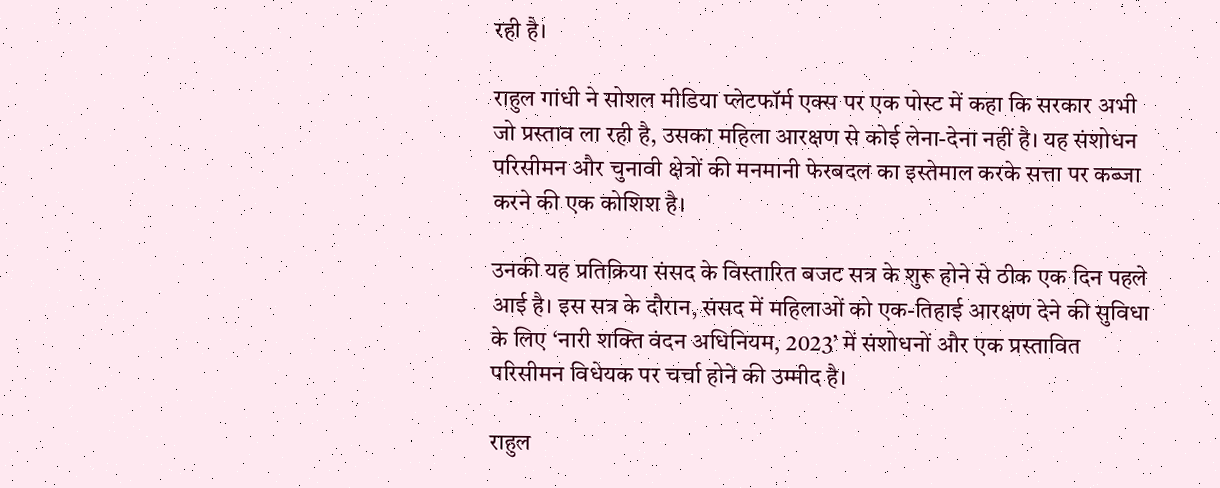रही है।

राहुल गांधी ने सोशल मीडिया प्लेटफॉर्म एक्स पर एक पोस्ट में कहा कि सरकार अभी जो प्रस्ताव ला रही है, उसका महिला आरक्षण से कोई लेना-देना नहीं है। यह संशोधन परिसीमन और चुनावी क्षेत्रों की मनमानी फेरबदल का इस्तेमाल करके सत्ता पर कब्जा करने की एक कोशिश है।

उनकी यह प्रतिक्रिया संसद के विस्तारित बजट सत्र के शुरू होने से ठीक एक दिन पहले आई है। इस सत्र के दौरान, संसद में महिलाओं को एक-तिहाई आरक्षण देने की सुविधा के लिए ‘नारी शक्ति वंदन अधिनियम, 2023’ में संशोधनों और एक प्रस्तावित परिसीमन विधेयक पर चर्चा होने की उम्मीद है।

राहुल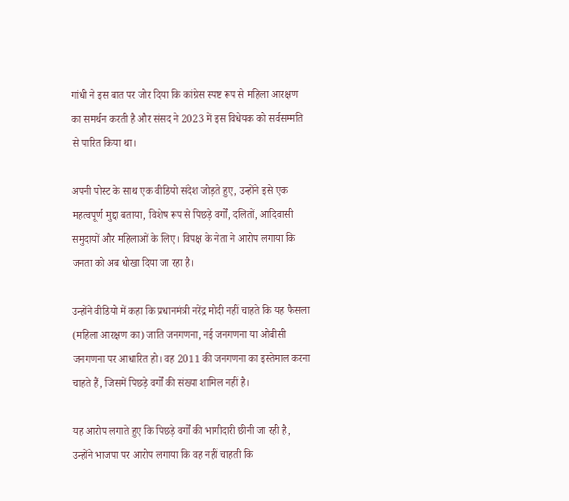गांधी ने इस बात पर जोर दिया कि कांग्रेस स्पष्ट रूप से महिला आरक्षण का समर्थन करती है और संसद ने 2023 में इस विधेयक को सर्वसम्मति से पारित किया था।

अपनी पोस्ट के साथ एक वीडियो संदेश जोड़ते हुए, उन्होंने इसे एक महत्वपूर्ण मुद्दा बताया, विशेष रूप से पिछड़े वर्गों, दलितों, आदिवासी समुदायों और महिलाओं के लिए। विपक्ष के नेता ने आरोप लगाया कि जनता को अब धोखा दिया जा रहा है।

उन्होंने वीडियो में कहा कि प्रधानमंत्री नरेंद्र मोदी नहीं चाहते कि यह फैसला (महिला आरक्षण का) जाति जनगणना, नई जनगणना या ओबीसी जनगणना पर आधारित हो। वह 2011 की जनगणना का इस्तेमाल करना चाहते हैं, जिसमें पिछड़े वर्गों की संख्या शामिल नहीं है।

यह आरोप लगाते हुए कि पिछड़े वर्गों की भागीदारी छीनी जा रही है, उन्होंने भाजपा पर आरोप लगाया कि वह नहीं चाहती कि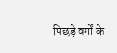पिछड़े वर्गों के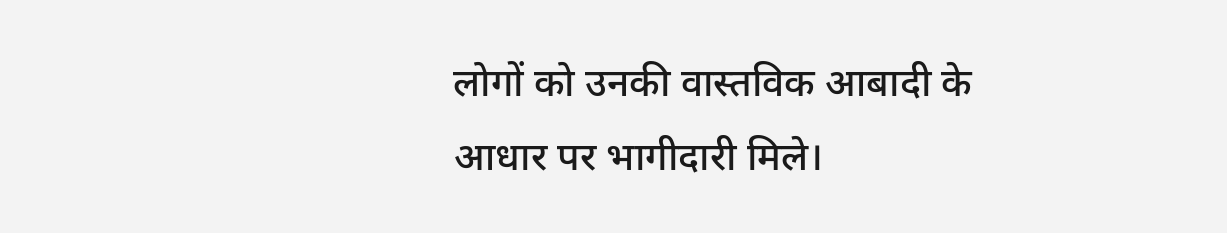लोगों को उनकी वास्तविक आबादी के आधार पर भागीदारी मिले।